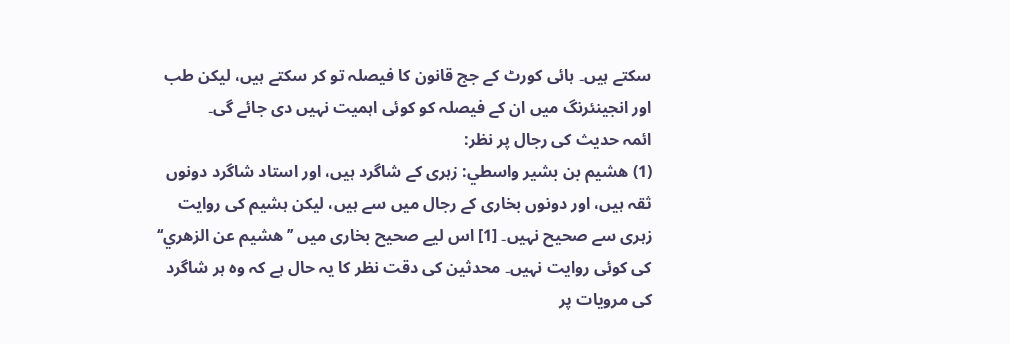سکتے ہیں۔ ہائی کورٹ کے جج قانون کا فیصلہ تو کر سکتے ہیں، لیکن طب اور انجینئرنگ میں ان کے فیصلہ کو کوئی اہمیت نہیں دی جائے گی۔
ائمہ حدیث کی رجال پر نظر:
(1) هشيم بن بشير واسطي: زہری کے شاگرد ہیں، اور استاد شاگرد دونوں ثقہ ہیں، اور دونوں بخاری کے رجال میں سے ہیں، لیکن ہشیم کی روایت زہری سے صحیح نہیں۔ [1] اس لیے صحیح بخاری میں ’’هشيم عن الزهري‘‘ کی کوئی روایت نہیں۔ محدثین کی دقت نظر کا یہ حال ہے کہ وہ ہر شاگرد کی مرویات پر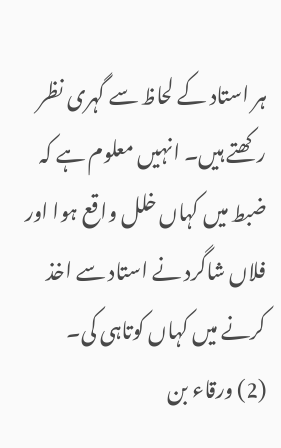ہر استاد کے لحاظ سے گہری نظر رکھتے ہیں۔ انہیں معلوم ہے کہ ضبط میں کہاں خلل واقع ہوا اور فلاں شاگرد نے استاد سے اخذ کرنے میں کہاں کوتاہی کی۔
(2) ورقاء بن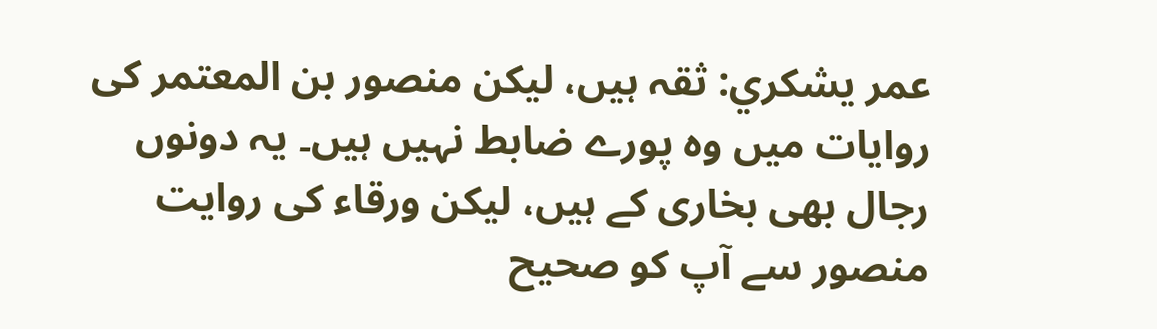عمر يشكري: ثقہ ہیں، لیکن منصور بن المعتمر کی روایات میں وہ پورے ضابط نہیں ہیں۔ یہ دونوں رجال بھی بخاری کے ہیں، لیکن ورقاء کی روایت منصور سے آپ کو صحیح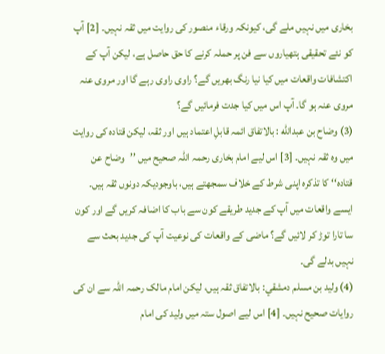بخاری میں نہیں ملے گی، کیونکہ ورقاء منصور کی روایت میں ثقہ نہیں۔ [2] آپ کو نئے تحقیقی ہتھیاروں سے فن پر حملہ کرنے کا حق حاصل ہے، لیکن آپ کے اکتشافات واقعات میں کیا نیا رنگ بھریں گے؟ راوی راوی رہے گا اور مروی عنہ مروی عنہ ہو گا۔ آپ اس میں کیا جدت فرمائیں گے؟
(3) وضاح بن عبداللّٰه : بالاتفاق ائمہ قابلِ اعتماد ہیں اور ثقہ، لیکن قتادہ کی روایت میں وہ ثقہ نہیں۔ [3] اس لیے امام بخاری رحمہ اللہ صحیح میں ’’وضاح عن قتاده‘‘ کا تذکرہ اپنی شرط کے خلاف سمجھتے ہیں، باوجودیکہ دونوں ثقہ ہیں۔
ایسے واقعات میں آپ کے جدید طریقے کون سے باب کا اضافہ کریں گے اور کون سا تارا توڑ کر لائیں گے؟ ماضی کے واقعات کی نوعیت آپ کی جدید بحث سے نہیں بدلے گی۔
(4) وليد بن مسلم دمشقي: بالاتفاق ثقہ ہیں، لیکن امام مالک رحمہ اللہ سے ان کی روایات صحیح نہیں۔ [4] اس لیے اصول ستہ میں ولید کی امام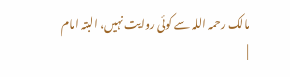مالک رحمہ اللہ سے کوئی روایت نہیں، البتہ امام
|